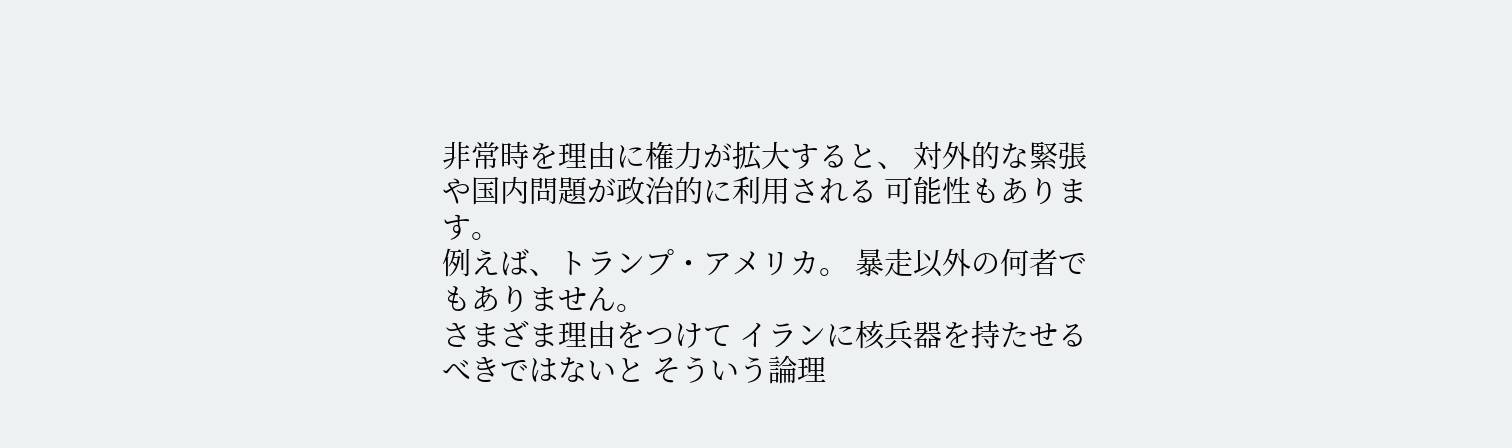非常時を理由に権力が拡大すると、 対外的な緊張や国内問題が政治的に利用される 可能性もあります。
例えば、トランプ・アメリカ。 暴走以外の何者でもありません。
さまざま理由をつけて イランに核兵器を持たせるべきではないと そういう論理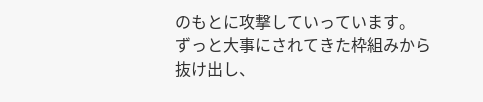のもとに攻撃していっています。
ずっと大事にされてきた枠組みから抜け出し、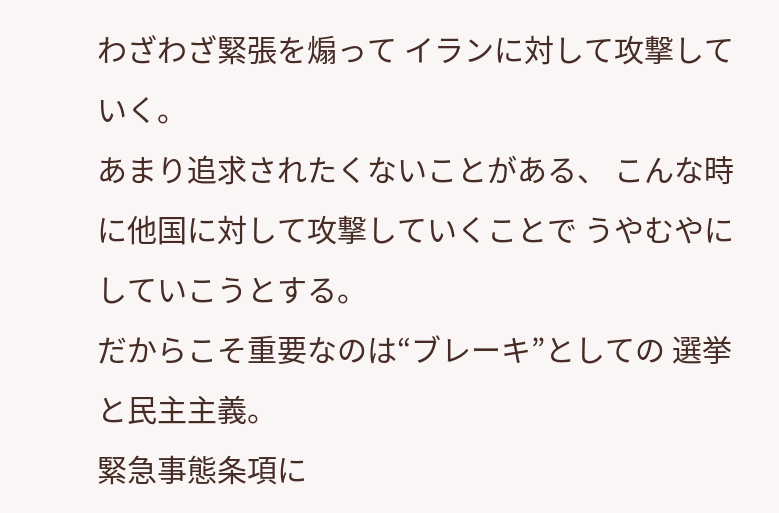わざわざ緊張を煽って イランに対して攻撃していく。
あまり追求されたくないことがある、 こんな時に他国に対して攻撃していくことで うやむやにしていこうとする。
だからこそ重要なのは“ブレーキ”としての 選挙と民主主義。
緊急事態条項に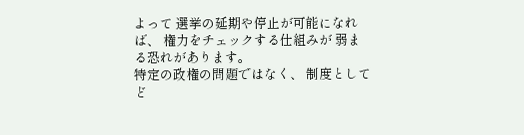よって 選挙の延期や停止が可能になれば、 権力をチェックする仕組みが 弱まる恐れがあります。
特定の政権の問題ではなく、 制度としてど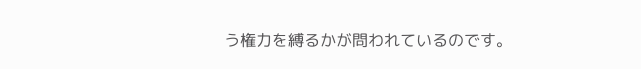う権力を縛るかが問われているのです。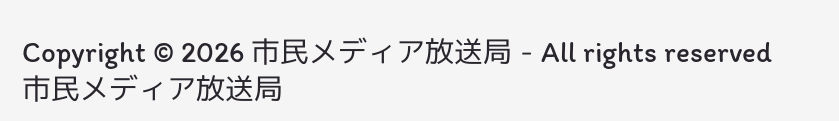Copyright © 2026 市民メディア放送局 - All rights reserved
市民メディア放送局